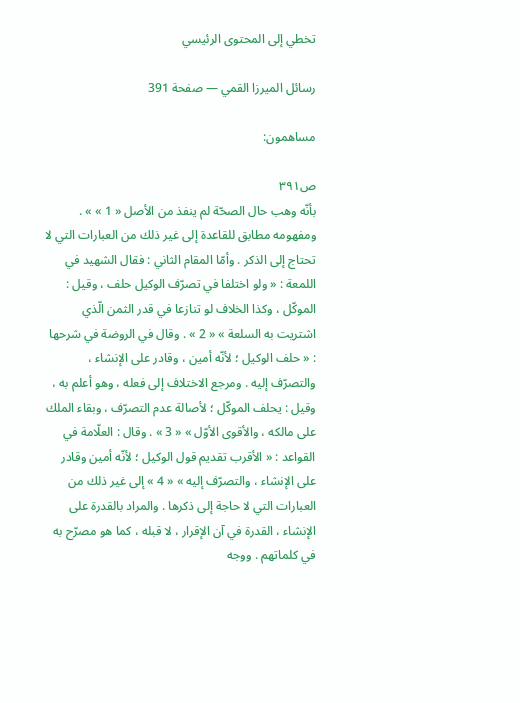تخطي إلى المحتوى الرئيسي

رسائل الميرزا القمي — صفحة 391

مساهمون:

ص٣٩١
بأنّه وهب حال الصحّة لم ينفذ من الأصل « 1 » » . ومفهومه مطابق للقاعدة إلى غير ذلك من العبارات التي لا تحتاج إلى الذكر . وأمّا المقام الثاني : فقال الشهيد في اللمعة : « ولو اختلفا في تصرّف الوكيل حلف ، وقيل : الموكّل ، وكذا الخلاف لو تنازعا في قدر الثمن الّذي اشتريت به السلعة » « 2 » . وقال في الروضة في شرحها : « حلف الوكيل ؛ لأنّه أمين ، وقادر على الإنشاء ، والتصرّف إليه . ومرجع الاختلاف إلى فعله ، وهو أعلم به ، وقيل : يحلف الموكّل ؛ لأصالة عدم التصرّف ، وبقاء الملك على مالكه ، والأقوى الأوّل » « 3 » . وقال : العلّامة في القواعد : « الأقرب تقديم قول الوكيل ؛ لأنّه أمين وقادر على الإنشاء ، والتصرّف إليه » « 4 » إلى غير ذلك من العبارات التي لا حاجة إلى ذكرها . والمراد بالقدرة على الإنشاء ، القدرة في آن الإقرار ، لا قبله ، كما هو مصرّح به في كلماتهم . ووجه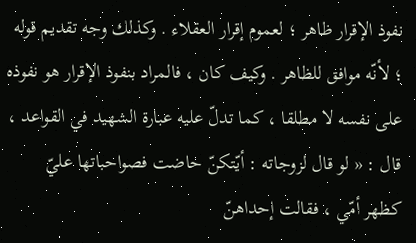نفوذ الإقرار ظاهر ؛ لعموم إقرار العقلاء . وكذلك وجه تقديم قوله ؛ لأنّه موافق للظاهر . وكيف كان ، فالمراد بنفوذ الإقرار هو نفوذه على نفسه لا مطلقا ، كما تدلّ عليه عبارة الشهيد في القواعد ، قال : « لو قال لزوجاته : أيّتكنّ حاضت فصواحباتها عليّ كظهر أمّي ، فقالت إحداهنّ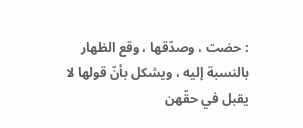: حضت ، وصدّقها ، وقع الظهار بالنسبة إليه ، ويشكل بأنّ قولها لا يقبل في حقّهن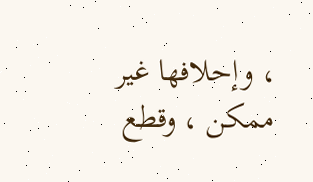، وإحلافها غير ممكن ، وقطع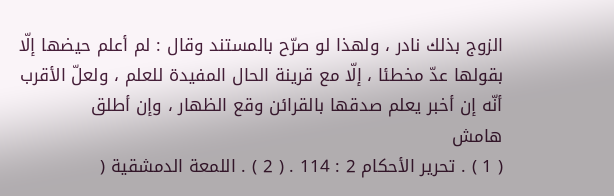الزوج بذلك نادر ، ولهذا لو صرّح بالمستند وقال : لم أعلم حيضها إلّا بقولها عدّ مخطئا ، إلّا مع قرينة الحال المفيدة للعلم ، ولعلّ الأقرب أنّه إن أخبر يعلم صدقها بالقرائن وقع الظهار ، وإن أطلق
هامش
( 1 ) . تحرير الأحكام 2 : 114 . ( 2 ) . اللمعة الدمشقية (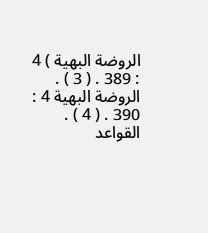الروضة البهية ) 4 : 389 . ( 3 ) . الروضة البهية 4 : 390 . ( 4 ) . القواعد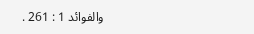والفوائد 1 : 261 .